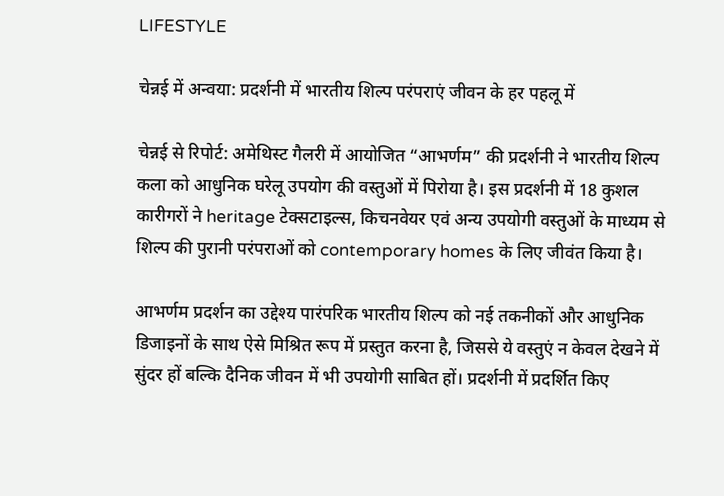LIFESTYLE

चेन्नई में अन्वया: प्रदर्शनी में भारतीय शिल्प परंपराएं जीवन के हर पहलू में

चेन्नई से रिपोर्ट: अमेथिस्ट गैलरी में आयोजित “आभर्णम” की प्रदर्शनी ने भारतीय शिल्प कला को आधुनिक घरेलू उपयोग की वस्तुओं में पिरोया है। इस प्रदर्शनी में 18 कुशल कारीगरों ने heritage टेक्सटाइल्स, किचनवेयर एवं अन्य उपयोगी वस्तुओं के माध्यम से शिल्प की पुरानी परंपराओं को contemporary homes के लिए जीवंत किया है।

आभर्णम प्रदर्शन का उद्देश्य पारंपरिक भारतीय शिल्प को नई तकनीकों और आधुनिक डिजाइनों के साथ ऐसे मिश्रित रूप में प्रस्तुत करना है, जिससे ये वस्तुएं न केवल देखने में सुंदर हों बल्कि दैनिक जीवन में भी उपयोगी साबित हों। प्रदर्शनी में प्रदर्शित किए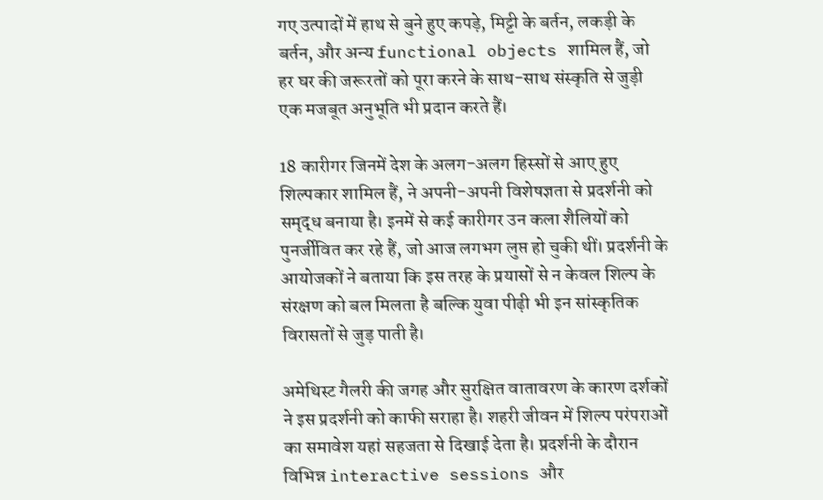गए उत्पादों में हाथ से बुने हुए कपड़े, मिट्टी के बर्तन, लकड़ी के बर्तन, और अन्य functional objects शामिल हैं, जो हर घर की जरूरतों को पूरा करने के साथ-साथ संस्कृति से जुड़ी एक मजबूत अनुभूति भी प्रदान करते हैं।

18 कारीगर जिनमें देश के अलग-अलग हिस्सों से आए हुए शिल्पकार शामिल हैं, ने अपनी-अपनी विशेषज्ञता से प्रदर्शनी को समृद्ध बनाया है। इनमें से कई कारीगर उन कला शैलियों को पुनर्जीवित कर रहे हैं, जो आज लगभग लुप्त हो चुकी थीं। प्रदर्शनी के आयोजकों ने बताया कि इस तरह के प्रयासों से न केवल शिल्प के संरक्षण को बल मिलता है बल्कि युवा पीढ़ी भी इन सांस्कृतिक विरासतों से जुड़ पाती है।

अमेथिस्ट गैलरी की जगह और सुरक्षित वातावरण के कारण दर्शकों ने इस प्रदर्शनी को काफी सराहा है। शहरी जीवन में शिल्प परंपराओं का समावेश यहां सहजता से दिखाई देता है। प्रदर्शनी के दौरान विभिन्न interactive sessions और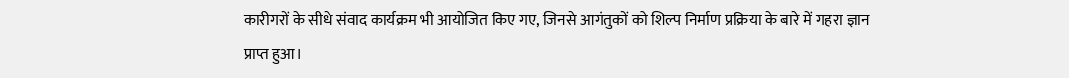कारीगरों के सीधे संवाद कार्यक्रम भी आयोजित किए गए, जिनसे आगंतुकों को शिल्प निर्माण प्रक्रिया के बारे में गहरा ज्ञान प्राप्त हुआ।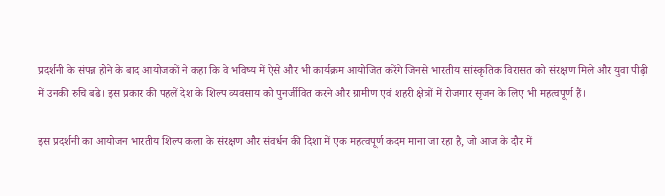प्रदर्शनी के संपन्न होने के बाद आयोजकों ने कहा कि वे भविष्य में ऐसे और भी कार्यक्रम आयोजित करेंगे जिनसे भारतीय सांस्कृतिक विरासत को संरक्षण मिले और युवा पीढ़ी में उनकी रुचि बढे। इस प्रकार की पहलें देश के शिल्प व्यवसाय को पुनर्जीवित करने और ग्रामीण एवं शहरी क्षेत्रों में रोजगार सृजन के लिए भी महत्वपूर्ण हैं।

इस प्रदर्शनी का आयोजन भारतीय शिल्प कला के संरक्षण और संवर्धन की दिशा में एक महत्वपूर्ण कदम माना जा रहा है, जो आज के दौर में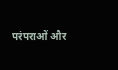परंपराओं और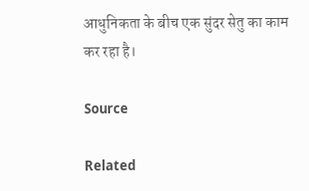आधुनिकता के बीच एक सुंदर सेतु का काम कर रहा है।

Source

Related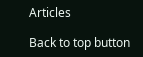Articles

Back to top button